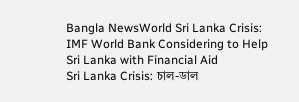Bangla NewsWorld Sri Lanka Crisis: IMF World Bank Considering to Help Sri Lanka with Financial Aid
Sri Lanka Crisis: চাল-ডাল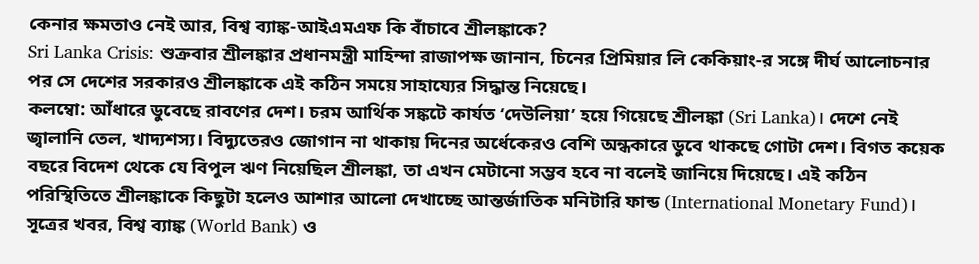কেনার ক্ষমতাও নেই আর, বিশ্ব ব্যাঙ্ক-আইএমএফ কি বাঁচাবে শ্রীলঙ্কাকে?
Sri Lanka Crisis: শুক্রবার শ্রীলঙ্কার প্রধানমন্ত্রী মাহিন্দা রাজাপক্ষ জানান, চিনের প্রিমিয়ার লি কেকিয়াং-র সঙ্গে দীর্ঘ আলোচনার পর সে দেশের সরকারও শ্রীলঙ্কাকে এই কঠিন সময়ে সাহায্যের সিদ্ধান্ত নিয়েছে।
কলম্বো: আঁধারে ডুবেছে রাবণের দেশ। চরম আর্থিক সঙ্কটে কার্যত ‘দেউলিয়া’ হয়ে গিয়েছে শ্রীলঙ্কা (Sri Lanka)। দেশে নেই জ্বালানি তেল, খাদ্যশস্য। বিদ্যুতেরও জোগান না থাকায় দিনের অর্ধেকেরও বেশি অন্ধকারে ডুবে থাকছে গোটা দেশ। বিগত কয়েক বছরে বিদেশ থেকে যে বিপুল ঋণ নিয়েছিল শ্রীলঙ্কা, তা এখন মেটানো সম্ভব হবে না বলেই জানিয়ে দিয়েছে। এই কঠিন পরিস্থিতিতে শ্রীলঙ্কাকে কিছুটা হলেও আশার আলো দেখাচ্ছে আন্তর্জাতিক মনিটারি ফান্ড (International Monetary Fund)। সূত্রের খবর, বিশ্ব ব্যাঙ্ক (World Bank) ও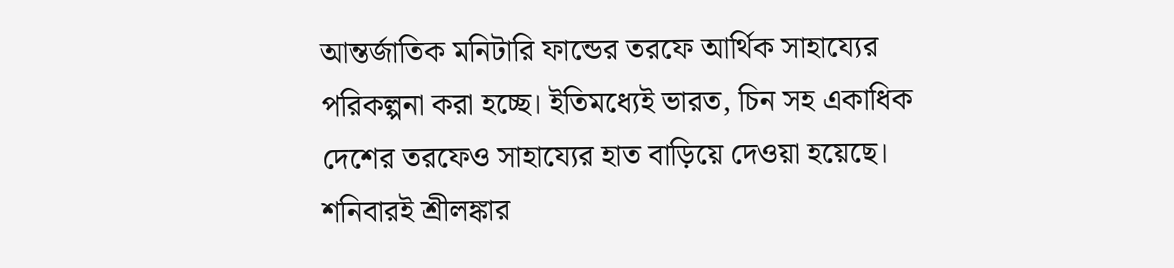আন্তর্জাতিক মনিটারি ফান্ডের তরফে আর্থিক সাহায্যের পরিকল্পনা করা হচ্ছে। ইতিমধ্যেই ভারত, চিন সহ একাধিক দেশের তরফেও সাহায্যের হাত বাড়িয়ে দেওয়া হয়েছে।
শনিবারই শ্রীলঙ্কার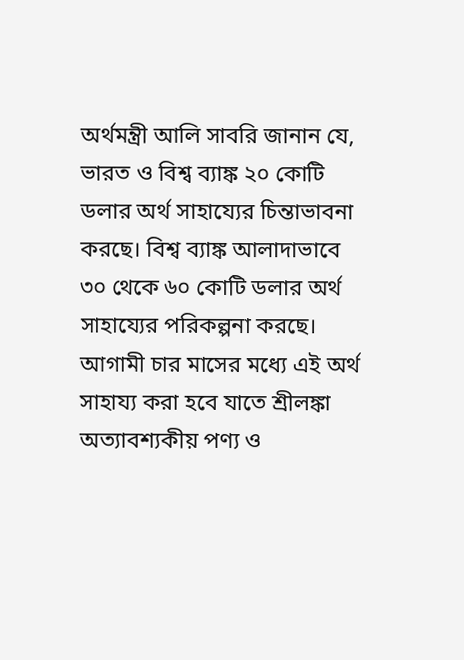অর্থমন্ত্রী আলি সাবরি জানান যে, ভারত ও বিশ্ব ব্যাঙ্ক ২০ কোটি ডলার অর্থ সাহায্যের চিন্তাভাবনা করছে। বিশ্ব ব্যাঙ্ক আলাদাভাবে ৩০ থেকে ৬০ কোটি ডলার অর্থ সাহায্যের পরিকল্পনা করছে। আগামী চার মাসের মধ্যে এই অর্থ সাহায্য করা হবে যাতে শ্রীলঙ্কা অত্যাবশ্যকীয় পণ্য ও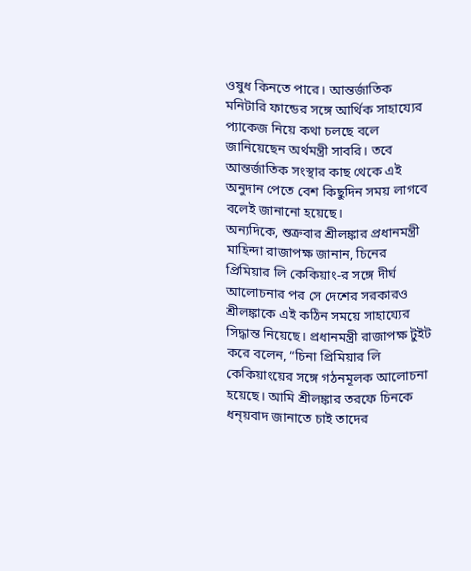ওষুধ কিনতে পারে। আন্তর্জাতিক মনিটারি ফান্ডের সঙ্গে আর্থিক সাহায্যের প্যাকেজ নিয়ে কথা চলছে বলে জানিয়েছেন অর্থমন্ত্রী সাবরি। তবে আন্তর্জাতিক সংস্থার কাছ থেকে এই অনুদান পেতে বেশ কিছুদিন সময় লাগবে বলেই জানানো হয়েছে।
অন্যদিকে, শুক্রবার শ্রীলঙ্কার প্রধানমন্ত্রী মাহিন্দা রাজাপক্ষ জানান, চিনের প্রিমিয়ার লি কেকিয়াং-র সঙ্গে দীর্ঘ আলোচনার পর সে দেশের সরকারও শ্রীলঙ্কাকে এই কঠিন সময়ে সাহায্যের সিদ্ধান্ত নিয়েছে। প্রধানমন্ত্রী রাজাপক্ষ টুইট করে বলেন, “চিনা প্রিমিয়ার লি কেকিয়াংয়ের সঙ্গে গঠনমূলক আলোচনা হয়েছে। আমি শ্রীলঙ্কার তরফে চিনকে ধন্য়বাদ জানাতে চাই তাদের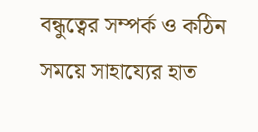বন্ধুত্বের সম্পর্ক ও কঠিন সময়ে সাহায্যের হাত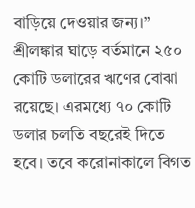বাড়িয়ে দেওয়ার জন্য।”
শ্রীলঙ্কার ঘাড়ে বর্তমানে ২৫০ কোটি ডলারের ঋণের বোঝা রয়েছে। এরমধ্যে ৭০ কোটি ডলার চলতি বছরেই দিতে হবে। তবে করোনাকালে বিগত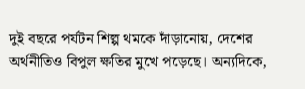দুই বছরে পর্যটন শিল্প থমকে দাঁড়ানোয়, দেশের অর্থনীতিও বিপুল ক্ষতির মুখে পড়েছে। অন্যদিকে,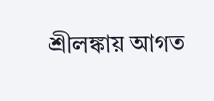শ্রীলঙ্কায় আগত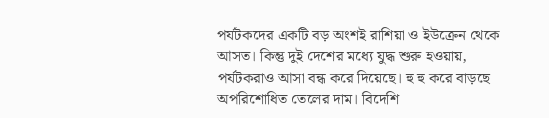পর্যটকদের একটি বড় অংশই রাশিয়া ও ইউক্রেন থেকে আসত। কিন্তু দুই দেশের মধ্যে যুদ্ধ শুরু হওয়ায়, পর্যটকরাও আসা বন্ধ করে দিয়েছে। হু হু করে বাড়ছে অপরিশোধিত তেলের দাম। বিদেশি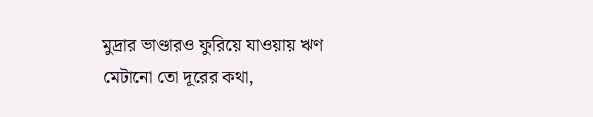মুদ্রার ভাণ্ডারও ফুরিয়ে যাওয়ায় ঋণ মেটানো তো দূরের কথা,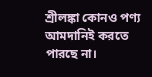শ্রীলঙ্কা কোনও পণ্য আমদানিই করতে পারছে না।